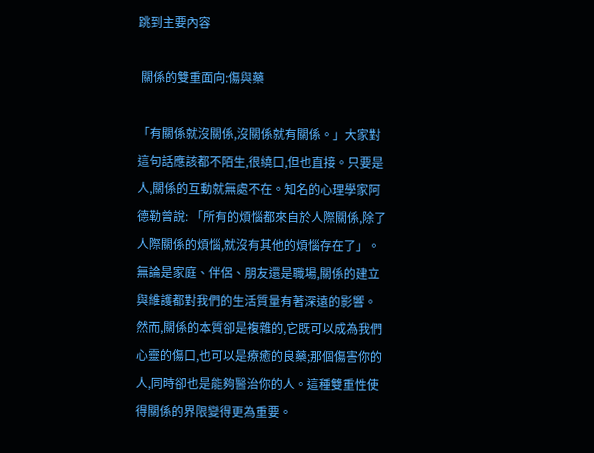跳到主要內容

 關係的雙重面向:傷與藥

「有關係就沒關係,沒關係就有關係。」大家對這句話應該都不陌生,很繞口,但也直接。只要是人,關係的互動就無處不在。知名的心理學家阿德勒曾說: 「所有的煩惱都來自於人際關係,除了人際關係的煩惱,就沒有其他的煩惱存在了」。無論是家庭、伴侶、朋友還是職場,關係的建立與維護都對我們的生活質量有著深遠的影響。然而,關係的本質卻是複雜的,它既可以成為我們心靈的傷口,也可以是療癒的良藥;那個傷害你的人,同時卻也是能夠醫治你的人。這種雙重性使得關係的界限變得更為重要。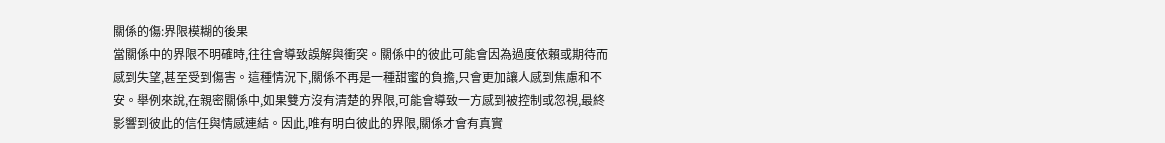關係的傷:界限模糊的後果
當關係中的界限不明確時,往往會導致誤解與衝突。關係中的彼此可能會因為過度依賴或期待而感到失望,甚至受到傷害。這種情況下,關係不再是一種甜蜜的負擔,只會更加讓人感到焦慮和不安。舉例來說,在親密關係中,如果雙方沒有清楚的界限,可能會導致一方感到被控制或忽視,最終影響到彼此的信任與情感連結。因此,唯有明白彼此的界限,關係才會有真實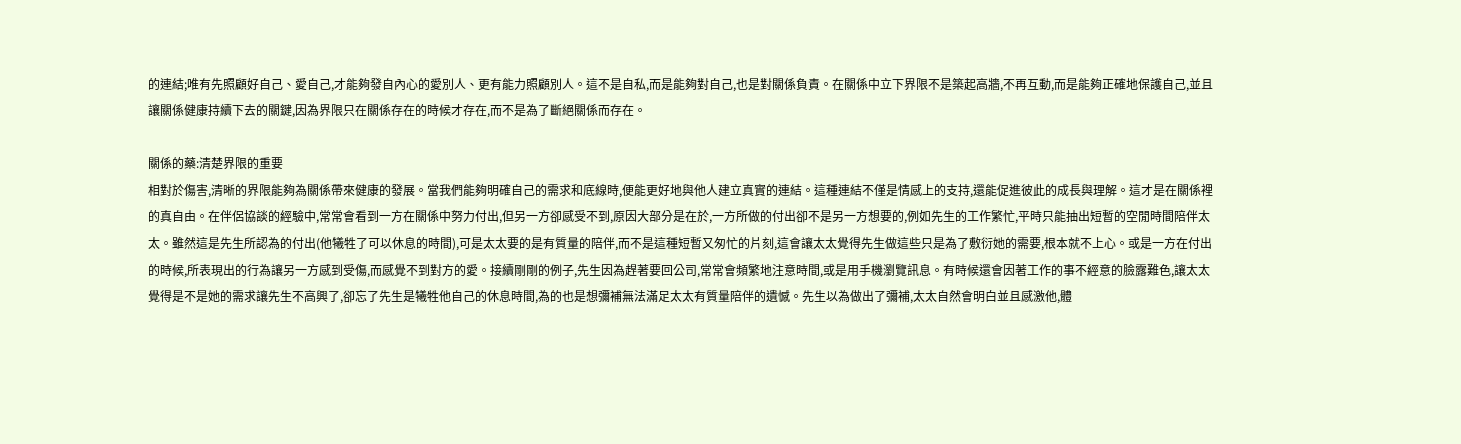的連結;唯有先照顧好自己、愛自己,才能夠發自內心的愛別人、更有能力照顧別人。這不是自私,而是能夠對自己,也是對關係負責。在關係中立下界限不是築起高牆,不再互動,而是能夠正確地保護自己,並且讓關係健康持續下去的關鍵,因為界限只在關係存在的時候才存在,而不是為了斷絕關係而存在。

關係的藥:清楚界限的重要
相對於傷害,清晰的界限能夠為關係帶來健康的發展。當我們能夠明確自己的需求和底線時,便能更好地與他人建立真實的連結。這種連結不僅是情感上的支持,還能促進彼此的成長與理解。這才是在關係裡的真自由。在伴侶協談的經驗中,常常會看到一方在關係中努力付出,但另一方卻感受不到,原因大部分是在於,一方所做的付出卻不是另一方想要的,例如先生的工作繁忙,平時只能抽出短暫的空閒時間陪伴太太。雖然這是先生所認為的付出(他犧牲了可以休息的時間),可是太太要的是有質量的陪伴,而不是這種短暫又匆忙的片刻,這會讓太太覺得先生做這些只是為了敷衍她的需要,根本就不上心。或是一方在付出的時候,所表現出的行為讓另一方感到受傷,而感覺不到對方的愛。接續剛剛的例子,先生因為趕著要回公司,常常會頻繁地注意時間,或是用手機瀏覽訊息。有時候還會因著工作的事不經意的臉露難色,讓太太覺得是不是她的需求讓先生不高興了,卻忘了先生是犧牲他自己的休息時間,為的也是想彌補無法滿足太太有質量陪伴的遺憾。先生以為做出了彌補,太太自然會明白並且感激他,體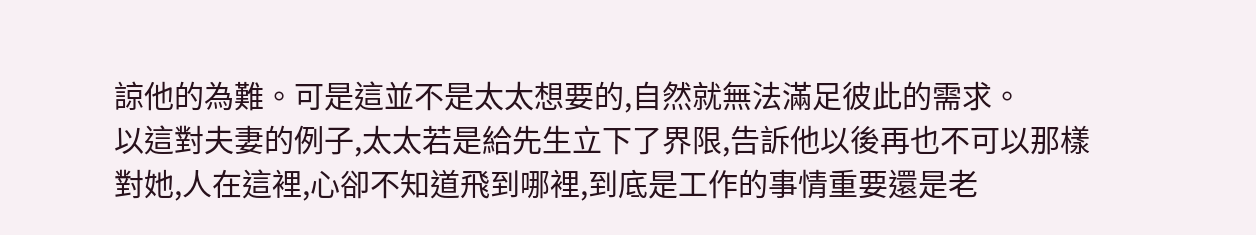諒他的為難。可是這並不是太太想要的,自然就無法滿足彼此的需求。
以這對夫妻的例子,太太若是給先生立下了界限,告訴他以後再也不可以那樣對她,人在這裡,心卻不知道飛到哪裡,到底是工作的事情重要還是老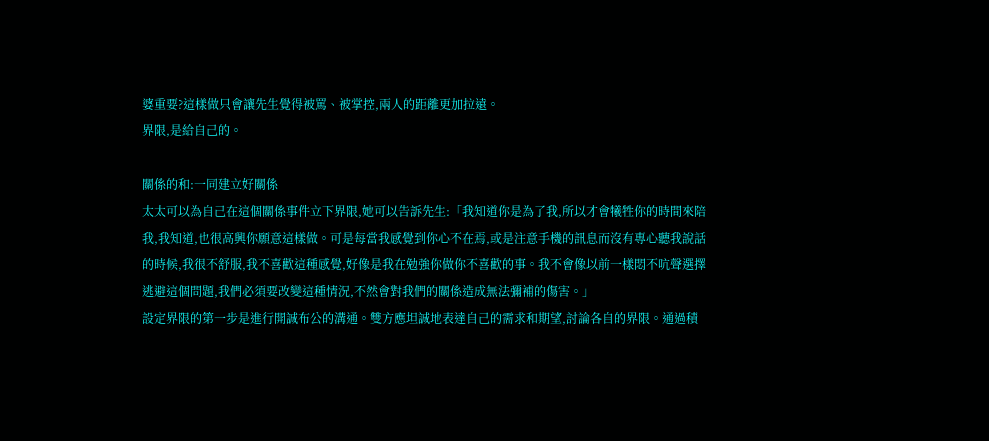婆重要?這樣做只會讓先生覺得被罵、被掌控,兩人的距離更加拉遠。
界限,是給自己的。

關係的和:一同建立好關係
太太可以為自己在這個關係事件立下界限,她可以告訴先生:「我知道你是為了我,所以才會犧牲你的時間來陪我,我知道,也很高興你願意這樣做。可是每當我感覺到你心不在焉,或是注意手機的訊息而沒有專心聽我說話的時候,我很不舒服,我不喜歡這種感覺,好像是我在勉強你做你不喜歡的事。我不會像以前一樣悶不吭聲選擇逃避這個問題,我們必須要改變這種情況,不然會對我們的關係造成無法彌補的傷害。」
設定界限的第一步是進行開誠布公的溝通。雙方應坦誠地表達自己的需求和期望,討論各自的界限。通過積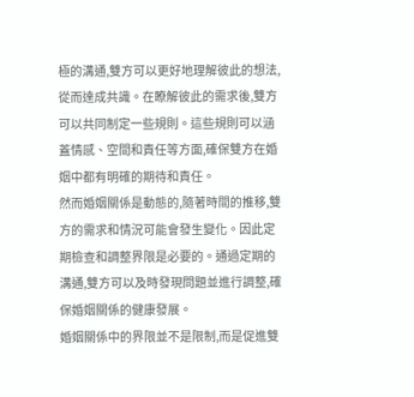極的溝通,雙方可以更好地理解彼此的想法,從而達成共識。在瞭解彼此的需求後,雙方可以共同制定一些規則。這些規則可以涵蓋情感、空間和責任等方面,確保雙方在婚姻中都有明確的期待和責任。
然而婚姻關係是動態的,隨著時間的推移,雙方的需求和情況可能會發生變化。因此定期檢查和調整界限是必要的。通過定期的溝通,雙方可以及時發現問題並進行調整,確保婚姻關係的健康發展。
婚姻關係中的界限並不是限制,而是促進雙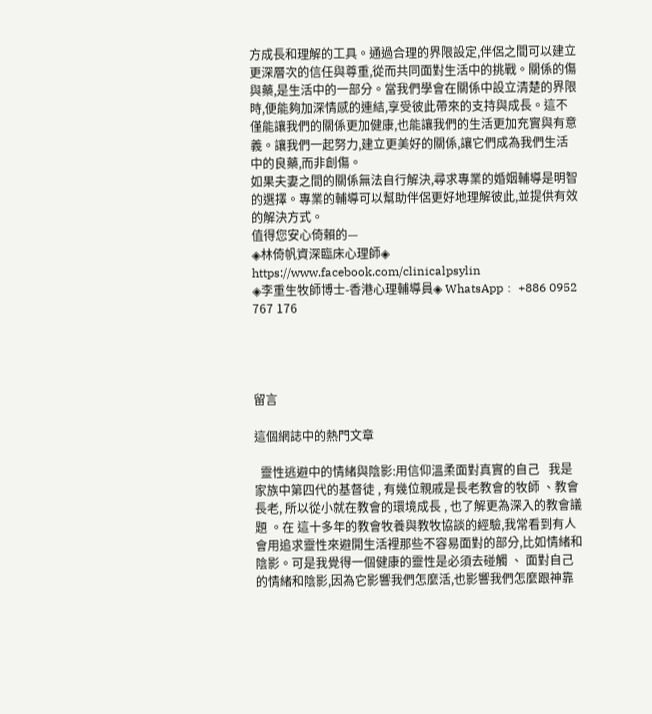方成長和理解的工具。通過合理的界限設定,伴侶之間可以建立更深層次的信任與尊重,從而共同面對生活中的挑戰。關係的傷與藥,是生活中的一部分。當我們學會在關係中設立清楚的界限時,便能夠加深情感的連結,享受彼此帶來的支持與成長。這不僅能讓我們的關係更加健康,也能讓我們的生活更加充實與有意義。讓我們一起努力,建立更美好的關係,讓它們成為我們生活中的良藥,而非創傷。
如果夫妻之間的關係無法自行解決,尋求專業的婚姻輔導是明智的選擇。專業的輔導可以幫助伴侶更好地理解彼此,並提供有效的解決方式。
值得您安心倚賴的—
◈林倚帆資深臨床心理師◈ https://www.facebook.com/clinicalpsylin
◈李重生牧師博士-香港心理輔導員◈ WhatsApp﹕ +886 0952 767 176




留言

這個網誌中的熱門文章

  靈性逃避中的情緒與陰影:用信仰溫柔面對真實的自己   我是家族中第四代的基督徒 , 有幾位親戚是長老教會的牧師 、教會長老, 所以從小就在教會的環境成長 , 也了解更為深入的教會議題 。在 這十多年的教會牧養與教牧協談的經驗,我常看到有人會用追求靈性來避開生活裡那些不容易面對的部分,比如情緒和陰影。可是我覺得一個健康的靈性是必須去碰觸 、 面對自己的情緒和陰影,因為它影響我們怎麼活,也影響我們怎麼跟神靠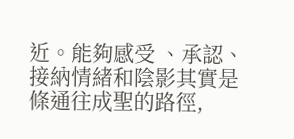近。能夠感受 、承認、 接納情緒和陰影其實是條通往成聖的路徑,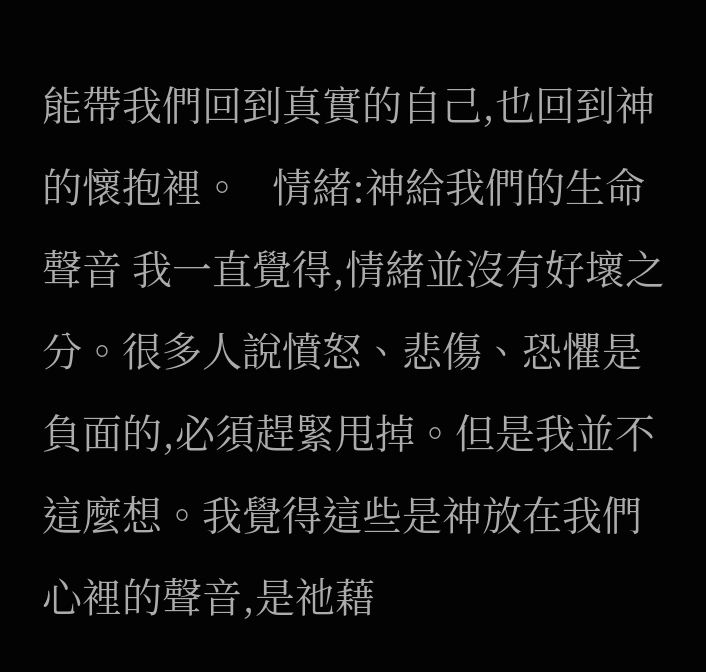能帶我們回到真實的自己,也回到神的懷抱裡。   情緒:神給我們的生命聲音 我一直覺得,情緒並沒有好壞之分。很多人說憤怒、悲傷、恐懼是負面的,必須趕緊甩掉。但是我並不這麼想。我覺得這些是神放在我們心裡的聲音,是祂藉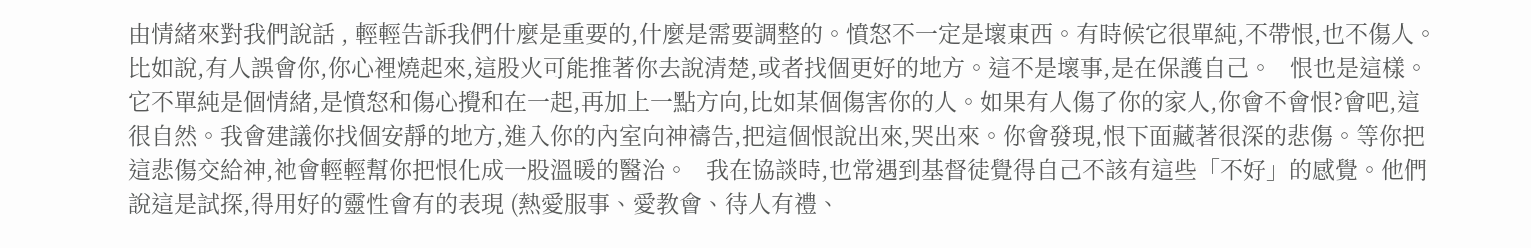由情緒來對我們說話 , 輕輕告訴我們什麼是重要的,什麼是需要調整的。憤怒不一定是壞東西。有時候它很單純,不帶恨,也不傷人。比如說,有人誤會你,你心裡燒起來,這股火可能推著你去說清楚,或者找個更好的地方。這不是壞事,是在保護自己。   恨也是這樣。它不單純是個情緒,是憤怒和傷心攪和在一起,再加上一點方向,比如某個傷害你的人。如果有人傷了你的家人,你會不會恨?會吧,這很自然。我會建議你找個安靜的地方,進入你的內室向神禱告,把這個恨說出來,哭出來。你會發現,恨下面藏著很深的悲傷。等你把這悲傷交給神,祂會輕輕幫你把恨化成一股溫暖的醫治。   我在協談時,也常遇到基督徒覺得自己不該有這些「不好」的感覺。他們說這是試探,得用好的靈性會有的表現 (熱愛服事、愛教會、待人有禮、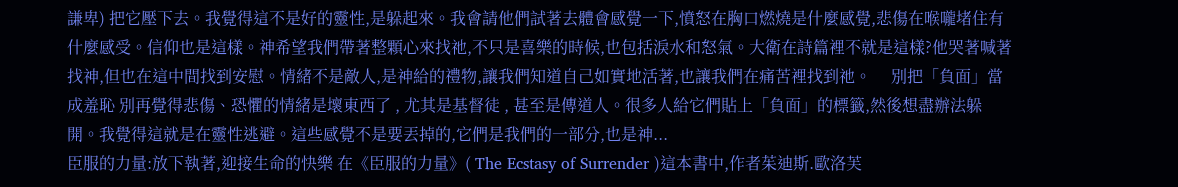謙卑) 把它壓下去。我覺得這不是好的靈性,是躲起來。我會請他們試著去體會感覺一下,憤怒在胸口燃燒是什麼感覺,悲傷在喉嚨堵住有什麼感受。信仰也是這樣。神希望我們帶著整顆心來找祂,不只是喜樂的時候,也包括淚水和怒氣。大衛在詩篇裡不就是這樣?他哭著喊著找神,但也在這中間找到安慰。情緒不是敵人,是神給的禮物,讓我們知道自己如實地活著,也讓我們在痛苦裡找到祂。     別把「負面」當成羞恥 別再覺得悲傷、恐懼的情緒是壞東西了 , 尤其是基督徒 , 甚至是傳道人。很多人給它們貼上「負面」的標籤,然後想盡辦法躲開。我覺得這就是在靈性逃避。這些感覺不是要丟掉的,它們是我們的一部分,也是神...
臣服的力量:放下執著,迎接生命的快樂 在《臣服的力量》( The Ecstasy of Surrender )這本書中,作者茱迪斯.歐洛芙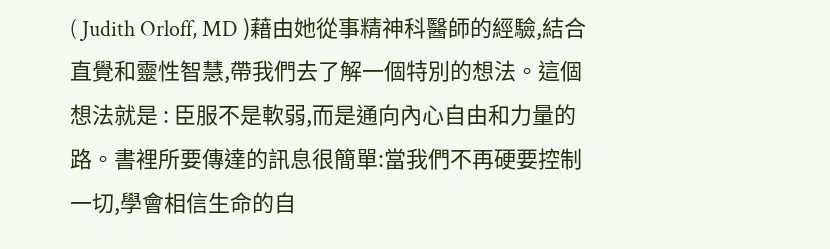( Judith Orloff, MD )藉由她從事精神科醫師的經驗,結合直覺和靈性智慧,帶我們去了解一個特別的想法。這個想法就是 : 臣服不是軟弱,而是通向內心自由和力量的路。書裡所要傳達的訊息很簡單:當我們不再硬要控制一切,學會相信生命的自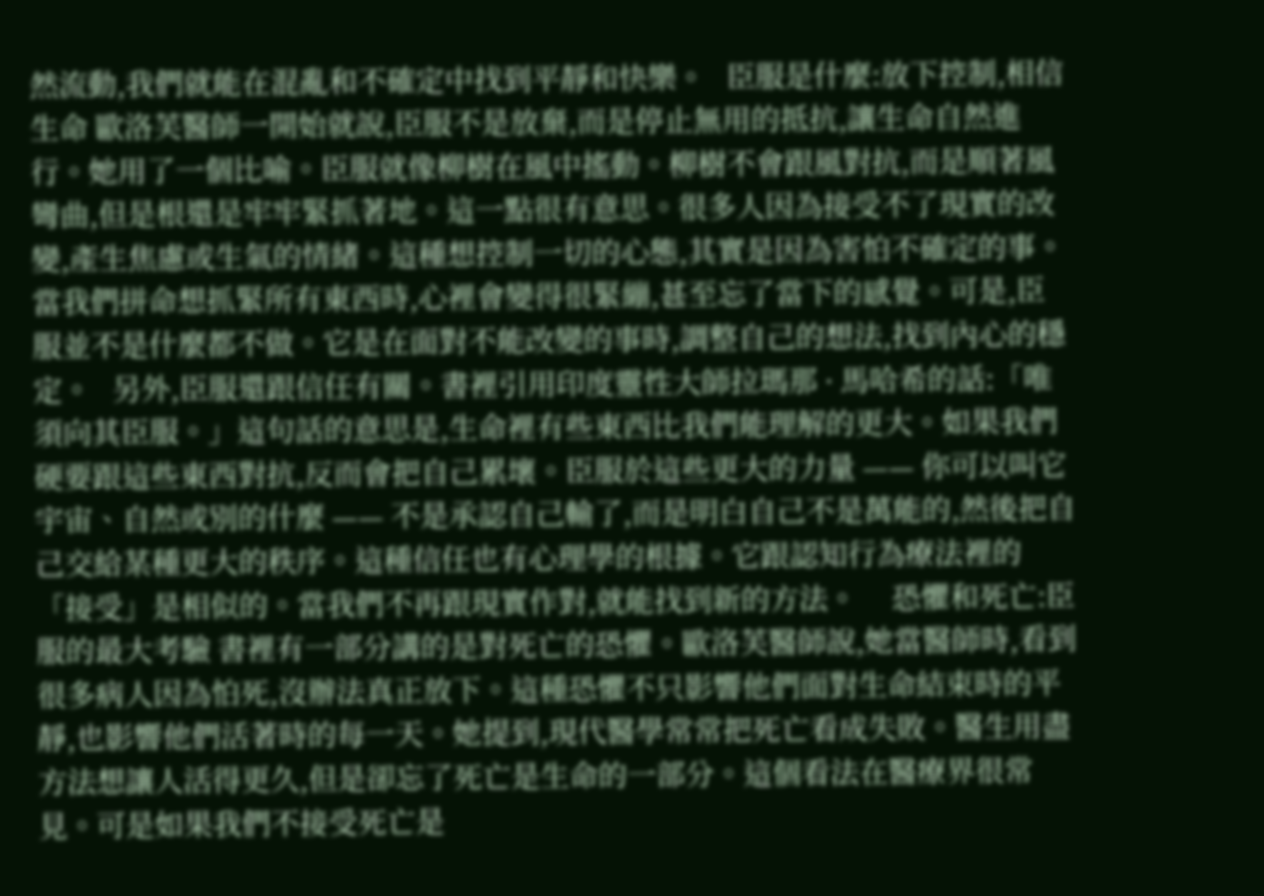然流動,我們就能在混亂和不確定中找到平靜和快樂。   臣服是什麼:放下控制,相信生命 歐洛芙醫師一開始就說,臣服不是放棄,而是停止無用的抵抗,讓生命自然進行。她用了一個比喻。臣服就像柳樹在風中搖動。柳樹不會跟風對抗,而是順著風彎曲,但是根還是牢牢緊抓著地。這一點很有意思。很多人因為接受不了現實的改變,產生焦慮或生氣的情緒。這種想控制一切的心態,其實是因為害怕不確定的事。當我們拼命想抓緊所有東西時,心裡會變得很緊繃,甚至忘了當下的感覺。可是,臣服並不是什麼都不做。它是在面對不能改變的事時,調整自己的想法,找到內心的穩定。   另外,臣服還跟信任有關。書裡引用印度靈性大師拉瑪那 · 馬哈希的話:「唯須向其臣服。」這句話的意思是,生命裡有些東西比我們能理解的更大。如果我們硬要跟這些東西對抗,反而會把自己累壞。臣服於這些更大的力量 —— 你可以叫它宇宙、自然或別的什麼 —— 不是承認自己輸了,而是明白自己不是萬能的,然後把自己交給某種更大的秩序。這種信任也有心理學的根據。它跟認知行為療法裡的「接受」是相似的。當我們不再跟現實作對,就能找到新的方法。     恐懼和死亡:臣服的最大考驗 書裡有一部分講的是對死亡的恐懼。歐洛芙醫師說,她當醫師時,看到很多病人因為怕死,沒辦法真正放下。這種恐懼不只影響他們面對生命結束時的平靜,也影響他們活著時的每一天。她提到,現代醫學常常把死亡看成失敗。醫生用盡方法想讓人活得更久,但是卻忘了死亡是生命的一部分。這個看法在醫療界很常見。可是如果我們不接受死亡是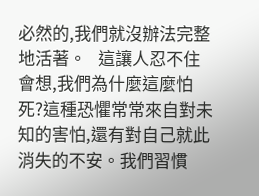必然的,我們就沒辦法完整地活著。   這讓人忍不住會想,我們為什麼這麼怕死?這種恐懼常常來自對未知的害怕,還有對自己就此消失的不安。我們習慣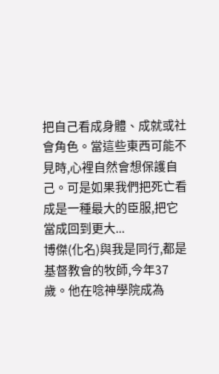把自己看成身體、成就或社會角色。當這些東西可能不見時,心裡自然會想保護自己。可是如果我們把死亡看成是一種最大的臣服,把它當成回到更大...
博傑(化名)與我是同行,都是基督教會的牧師,今年37歲。他在唸神學院成為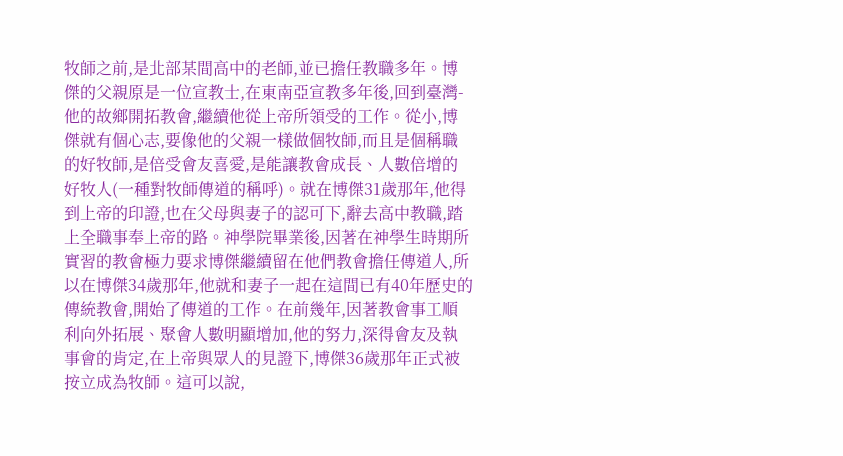牧師之前,是北部某間高中的老師,並已擔任教職多年。博傑的父親原是一位宣教士,在東南亞宣教多年後,回到臺灣-他的故鄉開拓教會,繼續他從上帝所領受的工作。從小,博傑就有個心志,要像他的父親一樣做個牧師,而且是個稱職的好牧師,是倍受會友喜愛,是能讓教會成長、人數倍增的好牧人(一種對牧師傳道的稱呼)。就在博傑31歲那年,他得到上帝的印證,也在父母與妻子的認可下,辭去高中教職,踏上全職事奉上帝的路。神學院畢業後,因著在神學生時期所實習的教會極力要求博傑繼續留在他們教會擔任傳道人,所以在博傑34歲那年,他就和妻子一起在這間已有40年歷史的傳統教會,開始了傳道的工作。在前幾年,因著教會事工順利向外拓展、聚會人數明顯增加,他的努力,深得會友及執事會的肯定,在上帝與眾人的見證下,博傑36歲那年正式被按立成為牧師。這可以說,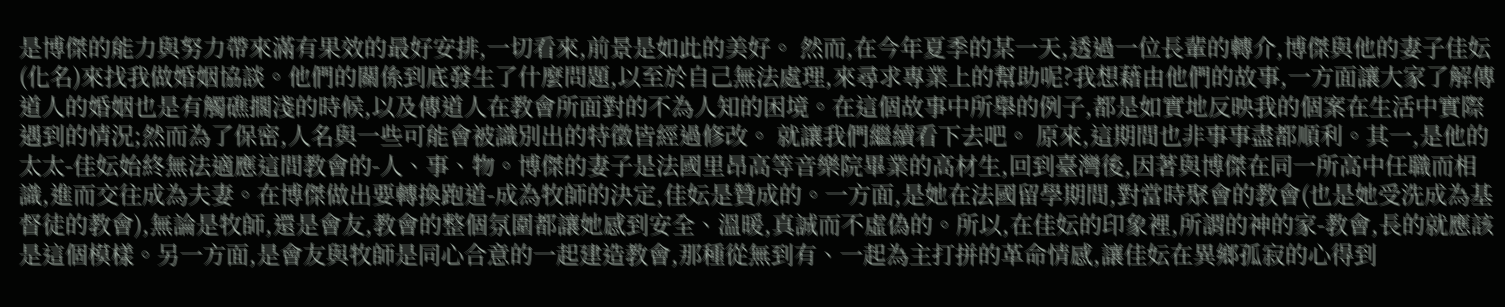是博傑的能力與努力帶來滿有果效的最好安排,一切看來,前景是如此的美好。 然而,在今年夏季的某一天,透過一位長輩的轉介,博傑與他的妻子佳妘(化名)來找我做婚姻協談。他們的關係到底發生了什麼問題,以至於自己無法處理,來尋求專業上的幫助呢?我想藉由他們的故事,一方面讓大家了解傳道人的婚姻也是有觸礁擱淺的時候,以及傳道人在教會所面對的不為人知的困境。在這個故事中所舉的例子,都是如實地反映我的個案在生活中實際遇到的情況;然而為了保密,人名與一些可能會被識別出的特徵皆經過修改。 就讓我們繼續看下去吧。 原來,這期間也非事事盡都順利。其一,是他的太太-佳妘始終無法適應這間教會的-人、事、物。博傑的妻子是法國里昂高等音樂院畢業的高材生,回到臺灣後,因著與博傑在同一所高中任職而相識,進而交往成為夫妻。在博傑做出要轉換跑道-成為牧師的決定,佳妘是贊成的。一方面,是她在法國留學期間,對當時聚會的教會(也是她受洗成為基督徒的教會),無論是牧師,還是會友,教會的整個氛圍都讓她感到安全、溫暖,真誠而不虛偽的。所以,在佳妘的印象裡,所謂的神的家-教會,長的就應該是這個模樣。另一方面,是會友與牧師是同心合意的一起建造教會,那種從無到有、一起為主打拼的革命情感,讓佳妘在異鄉孤寂的心得到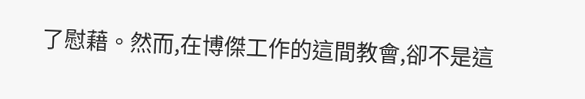了慰藉。然而,在博傑工作的這間教會,卻不是這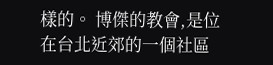樣的。 博傑的教會,是位在台北近郊的一個社區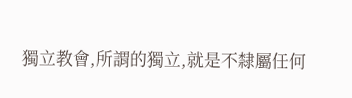獨立教會,所謂的獨立,就是不隸屬任何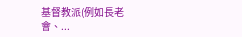基督教派(例如長老會、...